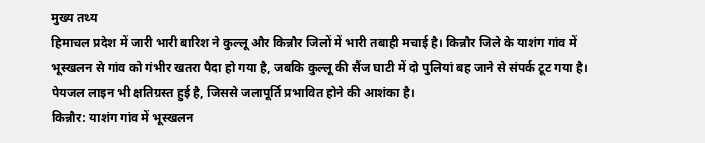मुख्य तथ्य
हिमाचल प्रदेश में जारी भारी बारिश ने कुल्लू और किन्नौर जिलों में भारी तबाही मचाई है। किन्नौर जिले के याशंग गांव में भूस्खलन से गांव को गंभीर खतरा पैदा हो गया है, जबकि कुल्लू की सैंज घाटी में दो पुलियां बह जाने से संपर्क टूट गया है। पेयजल लाइन भी क्षतिग्रस्त हुई है, जिससे जलापूर्ति प्रभावित होने की आशंका है।
किन्नौर: याशंग गांव में भूस्खलन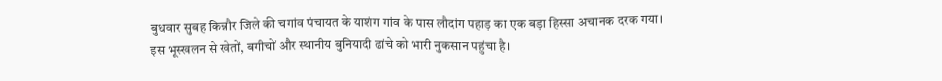बुधवार सुबह किन्नौर जिले की चगांव पंचायत के याशंग गांव के पास लौदांग पहाड़ का एक बड़ा हिस्सा अचानक दरक गया। इस भूस्खलन से खेतों, बगीचों और स्थानीय बुनियादी ढांचे को भारी नुकसान पहुंचा है।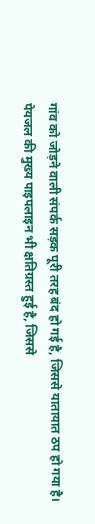गांव को जोड़ने वाली संपर्क सड़क पूरी तरह बंद हो गई है, जिससे यातायात ठप हो गया है। पेयजल की मुख्य पाइपलाइन भी क्षतिग्रस्त हुई है, जिससे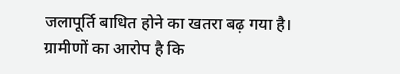जलापूर्ति बाधित होने का खतरा बढ़ गया है।
ग्रामीणों का आरोप है कि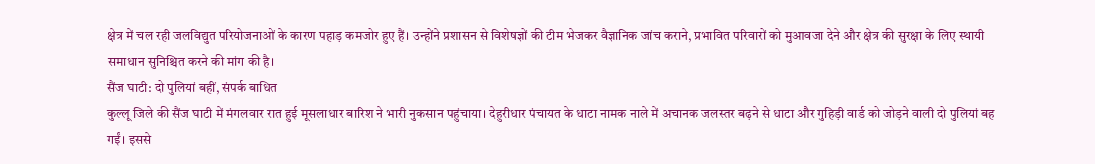क्षेत्र में चल रही जलविद्युत परियोजनाओं के कारण पहाड़ कमजोर हुए हैं। उन्होंने प्रशासन से विशेषज्ञों की टीम भेजकर वैज्ञानिक जांच कराने, प्रभावित परिवारों को मुआवजा देने और क्षेत्र की सुरक्षा के लिए स्थायी समाधान सुनिश्चित करने की मांग की है।
सैंज घाटी: दो पुलियां बहीं, संपर्क बाधित
कुल्लू जिले की सैंज घाटी में मंगलवार रात हुई मूसलाधार बारिश ने भारी नुकसान पहुंचाया। देहुरीधार पंचायत के धाटा नामक नाले में अचानक जलस्तर बढ़ने से धाटा और गुहिड़ी वार्ड को जोड़ने वाली दो पुलियां बह गईं। इससे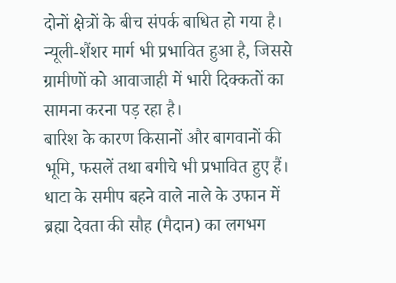दोनों क्षेत्रों के बीच संपर्क बाधित हो गया है। न्यूली-शैंशर मार्ग भी प्रभावित हुआ है, जिससे ग्रामीणों को आवाजाही में भारी दिक्कतों का सामना करना पड़ रहा है।
बारिश के कारण किसानों और बागवानों की भूमि, फसलें तथा बगीचे भी प्रभावित हुए हैं। धाटा के समीप बहने वाले नाले के उफान में ब्रह्मा देवता की सौह (मैदान) का लगभग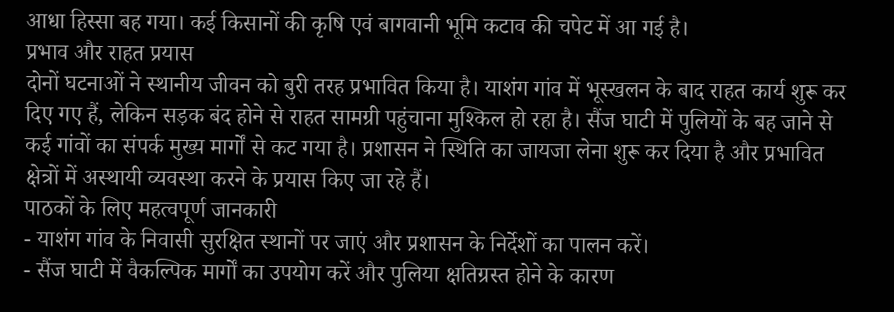आधा हिस्सा बह गया। कई किसानों की कृषि एवं बागवानी भूमि कटाव की चपेट में आ गई है।
प्रभाव और राहत प्रयास
दोनों घटनाओं ने स्थानीय जीवन को बुरी तरह प्रभावित किया है। याशंग गांव में भूस्खलन के बाद राहत कार्य शुरू कर दिए गए हैं, लेकिन सड़क बंद होने से राहत सामग्री पहुंचाना मुश्किल हो रहा है। सैंज घाटी में पुलियों के बह जाने से कई गांवों का संपर्क मुख्य मार्गों से कट गया है। प्रशासन ने स्थिति का जायजा लेना शुरू कर दिया है और प्रभावित क्षेत्रों में अस्थायी व्यवस्था करने के प्रयास किए जा रहे हैं।
पाठकों के लिए महत्वपूर्ण जानकारी
- याशंग गांव के निवासी सुरक्षित स्थानों पर जाएं और प्रशासन के निर्देशों का पालन करें।
- सैंज घाटी में वैकल्पिक मार्गों का उपयोग करें और पुलिया क्षतिग्रस्त होने के कारण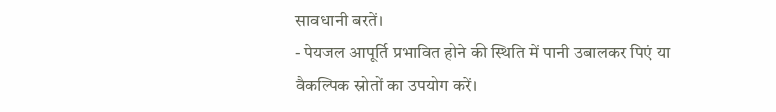सावधानी बरतें।
- पेयजल आपूर्ति प्रभावित होने की स्थिति में पानी उबालकर पिएं या वैकल्पिक स्रोतों का उपयोग करें।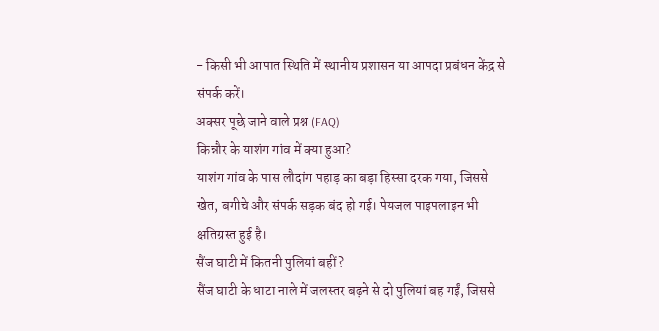- किसी भी आपात स्थिति में स्थानीय प्रशासन या आपदा प्रबंधन केंद्र से संपर्क करें।
अक्सर पूछे जाने वाले प्रश्न (FAQ)
किन्नौर के याशंग गांव में क्या हुआ?
याशंग गांव के पास लौदांग पहाड़ का बड़ा हिस्सा दरक गया, जिससे खेत, बगीचे और संपर्क सड़क बंद हो गई। पेयजल पाइपलाइन भी क्षतिग्रस्त हुई है।
सैंज घाटी में कितनी पुलियां बहीं?
सैंज घाटी के धाटा नाले में जलस्तर बढ़ने से दो पुलियां बह गईं, जिससे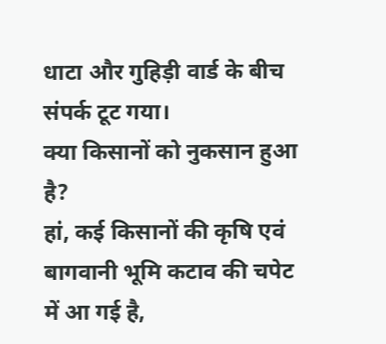धाटा और गुहिड़ी वार्ड के बीच संपर्क टूट गया।
क्या किसानों को नुकसान हुआ है?
हां, कई किसानों की कृषि एवं बागवानी भूमि कटाव की चपेट में आ गई है,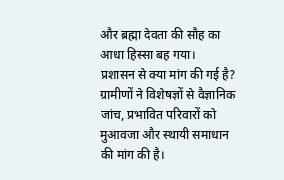और ब्रह्मा देवता की सौह का आधा हिस्सा बह गया।
प्रशासन से क्या मांग की गई है?
ग्रामीणों ने विशेषज्ञों से वैज्ञानिक जांच, प्रभावित परिवारों को मुआवजा और स्थायी समाधान की मांग की है।